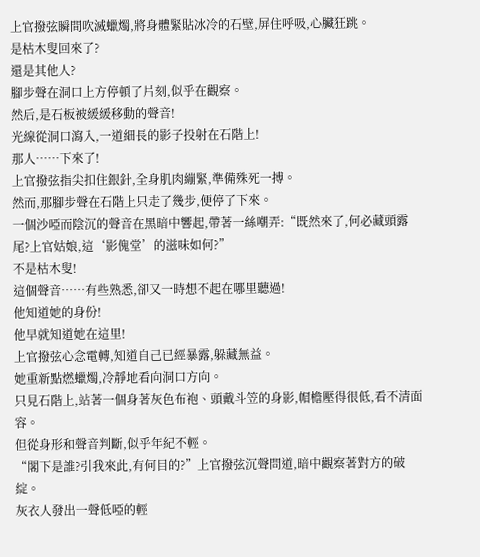上官撥弦瞬間吹滅蠟燭,將身體緊貼冰冷的石壁,屏住呼吸,心臟狂跳。
是枯木叟回來了?
還是其他人?
腳步聲在洞口上方停頓了片刻,似乎在觀察。
然后,是石板被緩緩移動的聲音!
光線從洞口瀉入,一道細長的影子投射在石階上!
那人……下來了!
上官撥弦指尖扣住銀針,全身肌肉繃緊,準備殊死一搏。
然而,那腳步聲在石階上只走了幾步,便停了下來。
一個沙啞而陰沉的聲音在黑暗中響起,帶著一絲嘲弄:“既然來了,何必藏頭露尾?上官姑娘,這‘影傀堂’的滋味如何?”
不是枯木叟!
這個聲音……有些熟悉,卻又一時想不起在哪里聽過!
他知道她的身份!
他早就知道她在這里!
上官撥弦心念電轉,知道自己已經暴露,躲藏無益。
她重新點燃蠟燭,冷靜地看向洞口方向。
只見石階上,站著一個身著灰色布袍、頭戴斗笠的身影,帽檐壓得很低,看不清面容。
但從身形和聲音判斷,似乎年紀不輕。
“閣下是誰?引我來此,有何目的?”上官撥弦沉聲問道,暗中觀察著對方的破綻。
灰衣人發出一聲低啞的輕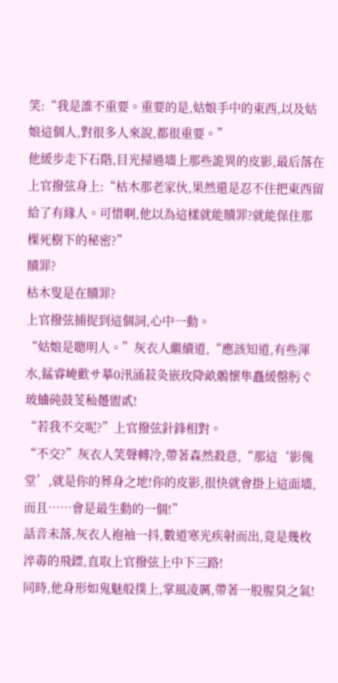笑:“我是誰不重要。重要的是,姑娘手中的東西,以及姑娘這個人,對很多人來說,都很重要。”
他緩步走下石階,目光掃過墻上那些詭異的皮影,最后落在上官撥弦身上:“枯木那老家伙,果然還是忍不住把東西留給了有緣人。可惜啊,他以為這樣就能贖罪?就能保住那棵死樹下的秘密?”
贖罪?
枯木叟是在贖罪?
上官撥弦捕捉到這個詞,心中一動。
“姑娘是聰明人。”灰衣人繼續道,“應該知道,有些渾水,錳睿崦歡サ摹0汛涌菽灸嵌玫降畝鶻懷隼矗緩罄肟ぐ玻蛐砘鼓芰秈躉盥貳!
“若我不交呢?”上官撥弦針鋒相對。
“不交?”灰衣人笑聲轉冷,帶著森然殺意,“那這‘影傀堂’,就是你的葬身之地!你的皮影,很快就會掛上這面墻,而且……會是最生動的一個!”
話音未落,灰衣人袍袖一抖,數道寒光疾射而出,竟是幾枚淬毒的飛鏢,直取上官撥弦上中下三路!
同時,他身形如鬼魅般撲上,掌風凌厲,帶著一股腥臭之氣!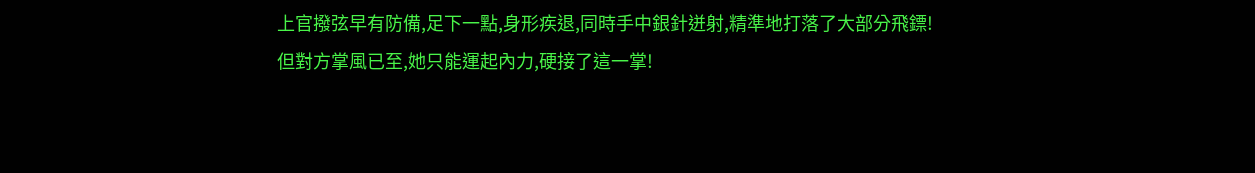上官撥弦早有防備,足下一點,身形疾退,同時手中銀針迸射,精準地打落了大部分飛鏢!
但對方掌風已至,她只能運起內力,硬接了這一掌!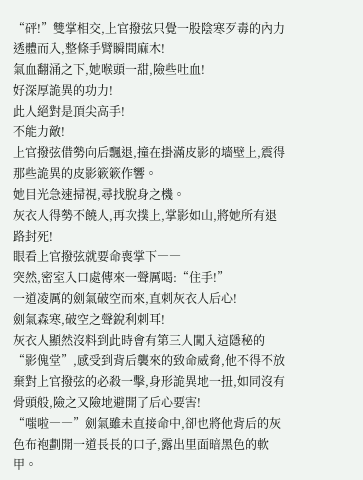“砰!”雙掌相交,上官撥弦只覺一股陰寒歹毒的內力透體而入,整條手臂瞬間麻木!
氣血翻涌之下,她喉頭一甜,險些吐血!
好深厚詭異的功力!
此人絕對是頂尖高手!
不能力敵!
上官撥弦借勢向后飄退,撞在掛滿皮影的墻壁上,震得那些詭異的皮影簌簌作響。
她目光急速掃視,尋找脫身之機。
灰衣人得勢不饒人,再次撲上,掌影如山,將她所有退路封死!
眼看上官撥弦就要命喪掌下――
突然,密室入口處傳來一聲厲喝:“住手!”
一道凌厲的劍氣破空而來,直刺灰衣人后心!
劍氣森寒,破空之聲銳利刺耳!
灰衣人顯然沒料到此時會有第三人闖入這隱秘的“影傀堂”,感受到背后襲來的致命威脅,他不得不放棄對上官撥弦的必殺一擊,身形詭異地一扭,如同沒有骨頭般,險之又險地避開了后心要害!
“嗤啦――”劍氣雖未直接命中,卻也將他背后的灰色布袍劃開一道長長的口子,露出里面暗黑色的軟甲。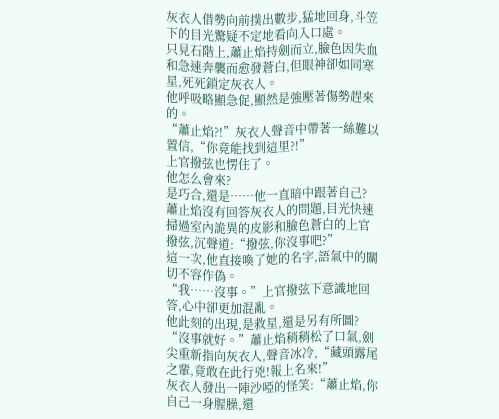灰衣人借勢向前撲出數步,猛地回身,斗笠下的目光驚疑不定地看向入口處。
只見石階上,蕭止焰持劍而立,臉色因失血和急速奔襲而愈發蒼白,但眼神卻如同寒星,死死鎖定灰衣人。
他呼吸略顯急促,顯然是強壓著傷勢趕來的。
“蕭止焰?!”灰衣人聲音中帶著一絲難以置信,“你竟能找到這里?!”
上官撥弦也愣住了。
他怎么會來?
是巧合,還是……他一直暗中跟著自己?
蕭止焰沒有回答灰衣人的問題,目光快速掃過室內詭異的皮影和臉色蒼白的上官撥弦,沉聲道:“撥弦,你沒事吧?”
這一次,他直接喚了她的名字,語氣中的關切不容作偽。
“我……沒事。”上官撥弦下意識地回答,心中卻更加混亂。
他此刻的出現,是救星,還是另有所圖?
“沒事就好。”蕭止焰稍稍松了口氣,劍尖重新指向灰衣人,聲音冰冷,“藏頭露尾之輩,竟敢在此行兇!報上名來!”
灰衣人發出一陣沙啞的怪笑:“蕭止焰,你自己一身腥臊,還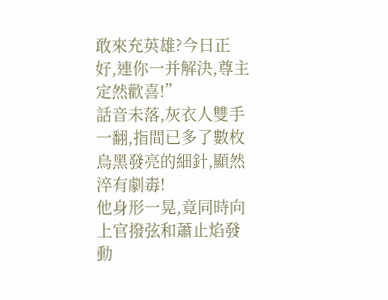敢來充英雄?今日正好,連你一并解決,尊主定然歡喜!”
話音未落,灰衣人雙手一翻,指間已多了數枚烏黑發亮的細針,顯然淬有劇毒!
他身形一晃,竟同時向上官撥弦和蕭止焰發動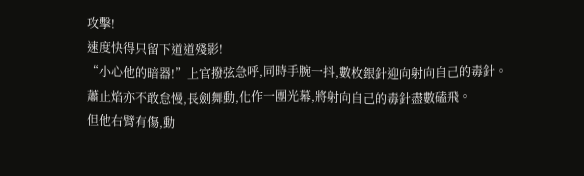攻擊!
速度快得只留下道道殘影!
“小心他的暗器!”上官撥弦急呼,同時手腕一抖,數枚銀針迎向射向自己的毒針。
蕭止焰亦不敢怠慢,長劍舞動,化作一團光幕,將射向自己的毒針盡數磕飛。
但他右臂有傷,動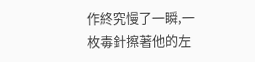作終究慢了一瞬,一枚毒針擦著他的左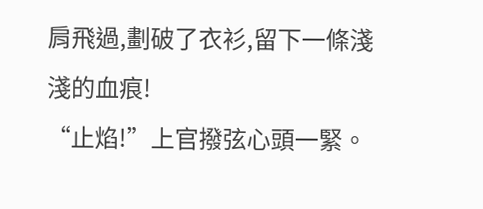肩飛過,劃破了衣衫,留下一條淺淺的血痕!
“止焰!”上官撥弦心頭一緊。